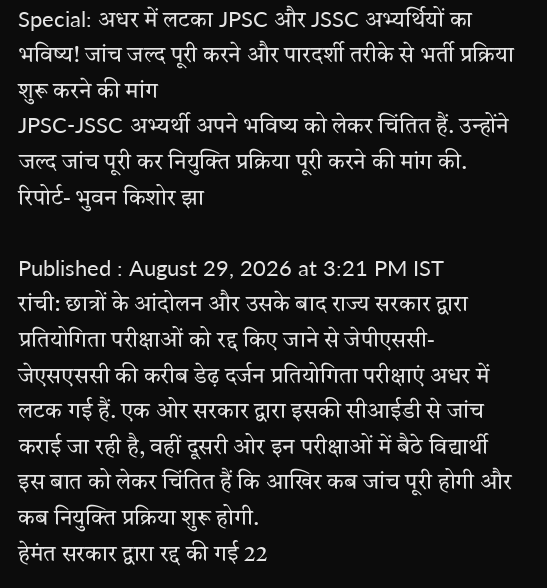Special: अधर में लटका JPSC और JSSC अभ्यर्थियों का भविष्य! जांच जल्द पूरी करने और पारदर्शी तरीके से भर्ती प्रक्रिया शुरू करने की मांग
JPSC-JSSC अभ्यर्थी अपने भविष्य को लेकर चिंतित हैं. उन्होंने जल्द जांच पूरी कर नियुक्ति प्रक्रिया पूरी करने की मांग की. रिपोर्ट- भुवन किशोर झा

Published : August 29, 2026 at 3:21 PM IST
रांची: छात्रों के आंदोलन और उसके बाद राज्य सरकार द्वारा प्रतियोगिता परीक्षाओं को रद्द किए जाने से जेपीएससी-जेएसएससी की करीब डेढ़ दर्जन प्रतियोगिता परीक्षाएं अधर में लटक गई हैं. एक ओर सरकार द्वारा इसकी सीआईडी से जांच कराई जा रही है, वहीं दूसरी ओर इन परीक्षाओं में बैठे विद्यार्थी इस बात को लेकर चिंतित हैं कि आखिर कब जांच पूरी होगी और कब नियुक्ति प्रक्रिया शुरू होगी.
हेमंत सरकार द्वारा रद्द की गई 22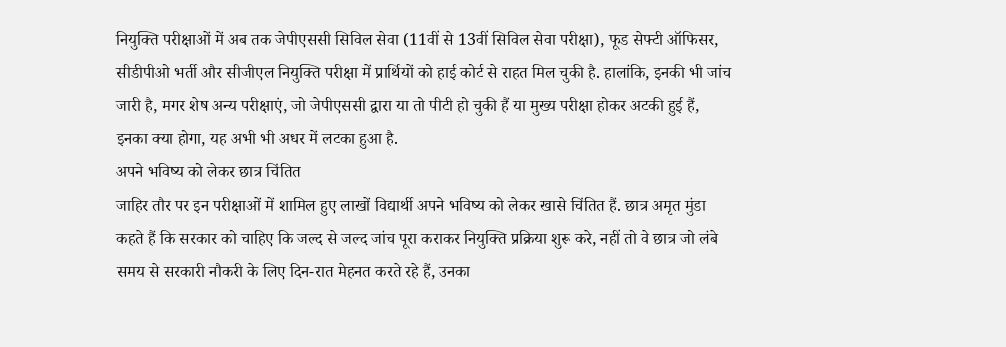नियुक्ति परीक्षाओं में अब तक जेपीएससी सिविल सेवा (11वीं से 13वीं सिविल सेवा परीक्षा), फूड सेफ्टी ऑफिसर, सीडीपीओ भर्ती और सीजीएल नियुक्ति परीक्षा में प्रार्थियों को हाई कोर्ट से राहत मिल चुकी है. हालांकि, इनकी भी जांच जारी है, मगर शेष अन्य परीक्षाएं, जो जेपीएससी द्वारा या तो पीटी हो चुकी हैं या मुख्य परीक्षा होकर अटकी हुई हैं, इनका क्या होगा, यह अभी भी अधर में लटका हुआ है.
अपने भविष्य को लेकर छात्र चिंतित
जाहिर तौर पर इन परीक्षाओं में शामिल हुए लाखों विद्यार्थी अपने भविष्य को लेकर खासे चिंतित हैं. छात्र अमृत मुंडा कहते हैं कि सरकार को चाहिए कि जल्द से जल्द जांच पूरा कराकर नियुक्ति प्रक्रिया शुरू करे, नहीं तो वे छात्र जो लंबे समय से सरकारी नौकरी के लिए दिन-रात मेहनत करते रहे हैं, उनका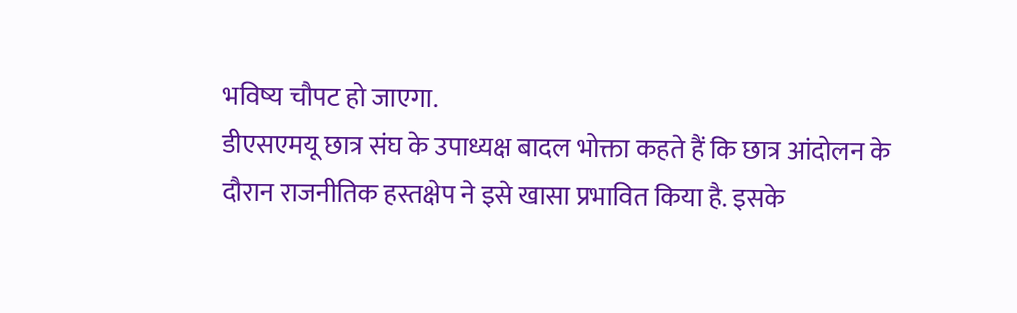भविष्य चौपट हो जाएगा.
डीएसएमयू छात्र संघ के उपाध्यक्ष बादल भोक्ता कहते हैं कि छात्र आंदोलन के दौरान राजनीतिक हस्तक्षेप ने इसे खासा प्रभावित किया है. इसके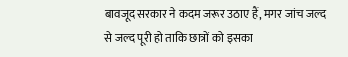बावजूद सरकार ने कदम जरूर उठाए हैं, मगर जांच जल्द से जल्द पूरी हो ताकि छात्रों को इसका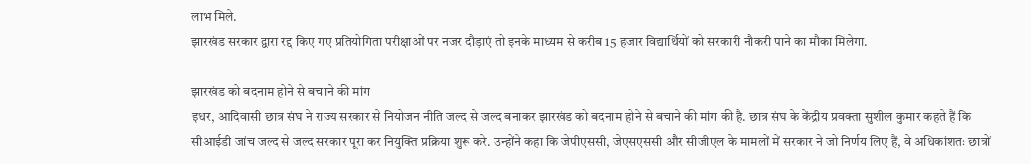लाभ मिले.
झारखंड सरकार द्वारा रद्द किए गए प्रतियोगिता परीक्षाओं पर नजर दौड़ाएं तो इनके माध्यम से करीब 15 हजार विद्यार्थियों को सरकारी नौकरी पाने का मौका मिलेगा.

झारखंड को बदनाम होने से बचाने की मांग
इधर, आदिवासी छात्र संघ ने राज्य सरकार से नियोजन नीति जल्द से जल्द बनाकर झारखंड को बदनाम होने से बचाने की मांग की है. छात्र संघ के केंद्रीय प्रवक्ता सुशील कुमार कहते हैं कि सीआईडी जांच जल्द से जल्द सरकार पूरा कर नियुक्ति प्रक्रिया शुरू करे. उन्होंने कहा कि जेपीएससी, जेएसएससी और सीजीएल के मामलों में सरकार ने जो निर्णय लिए हैं, वे अधिकांशतः छात्रों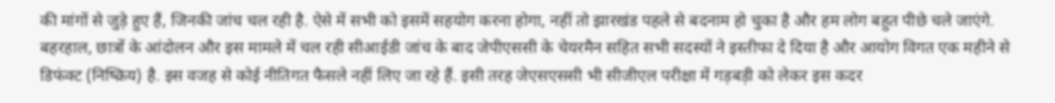की मांगों से जुड़े हुए हैं, जिनकी जांच चल रही है. ऐसे में सभी को इसमें सहयोग करना होगा, नहीं तो झारखंड पहले से बदनाम हो चुका है और हम लोग बहुत पीछे चले जाएंगे.
बहरहाल, छात्रों के आंदोलन और इस मामले में चल रही सीआईडी जांच के बाद जेपीएससी के चेयरमैन सहित सभी सदस्यों ने इस्तीफा दे दिया है और आयोग विगत एक महीने से डिफंक्ट (निष्क्रिय) है. इस वजह से कोई नीतिगत फैसले नहीं लिए जा रहे हैं. इसी तरह जेएसएससी भी सीजीएल परीक्षा में गड़बड़ी को लेकर इस कदर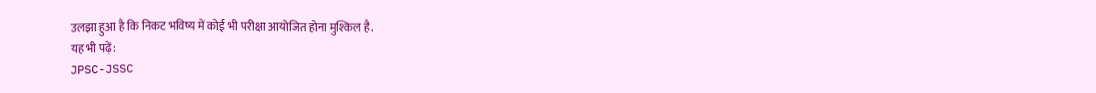उलझा हुआ है कि निकट भविष्य में कोई भी परीक्षा आयोजित होना मुश्किल है.
यह भी पढ़ें:
JPSC-JSSC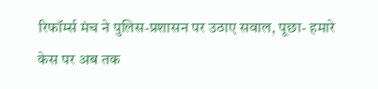रिफॉर्म्स मंच ने पुलिस-प्रशासन पर उठाए सवाल, पूछा- हमारे केस पर अब तक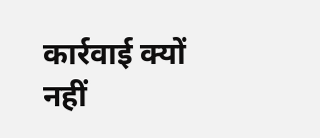कार्रवाई क्यों नहीं